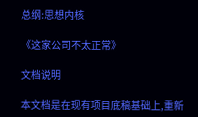总纲:思想内核

《这家公司不太正常》

文档说明

本文档是在现有项目底稿基础上,重新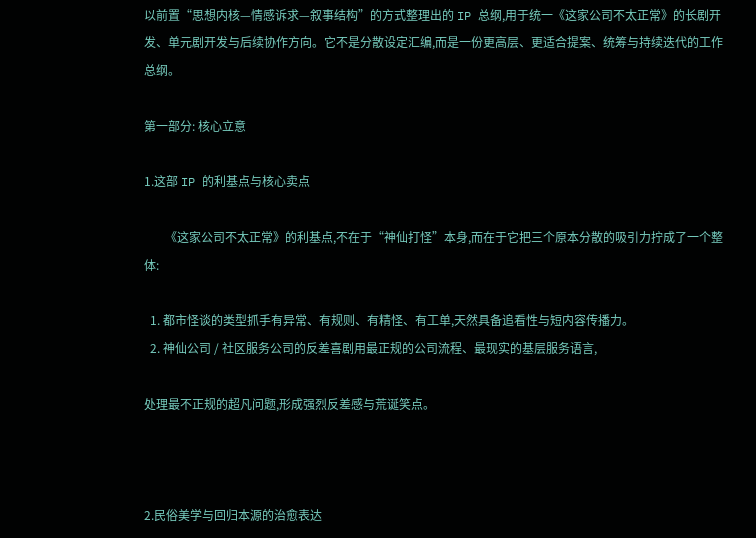以前置“思想内核—情感诉求—叙事结构”的方式整理出的 IP 总纲,用于统一《这家公司不太正常》的长剧开发、单元剧开发与后续协作方向。它不是分散设定汇编,而是一份更高层、更适合提案、统筹与持续迭代的工作总纲。

第一部分: 核心立意

1.这部 IP 的利基点与核心卖点

       《这家公司不太正常》的利基点,不在于“神仙打怪”本身,而在于它把三个原本分散的吸引力拧成了一个整体:

  1. 都市怪谈的类型抓手有异常、有规则、有精怪、有工单,天然具备追看性与短内容传播力。
  2. 神仙公司 / 社区服务公司的反差喜剧用最正规的公司流程、最现实的基层服务语言,

处理最不正规的超凡问题,形成强烈反差感与荒诞笑点。



2.民俗美学与回归本源的治愈表达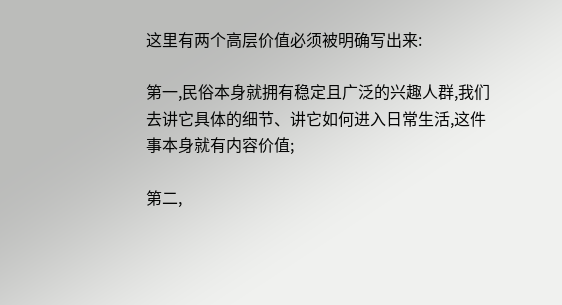这里有两个高层价值必须被明确写出来:

第一,民俗本身就拥有稳定且广泛的兴趣人群,我们去讲它具体的细节、讲它如何进入日常生活,这件事本身就有内容价值;

第二,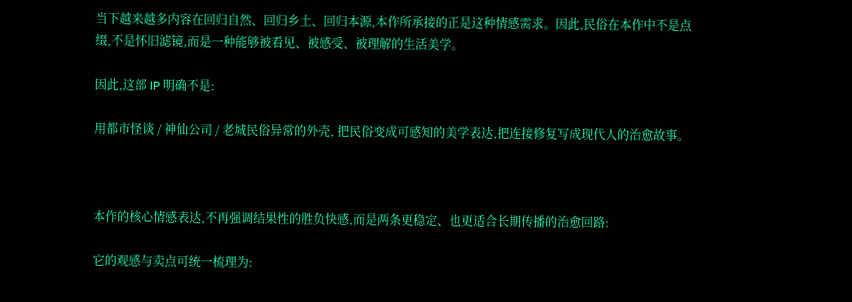当下越来越多内容在回归自然、回归乡土、回归本源,本作所承接的正是这种情感需求。因此,民俗在本作中不是点缀,不是怀旧滤镜,而是一种能够被看见、被感受、被理解的生活美学。

因此,这部 IP 明确不是:

用都市怪谈 / 神仙公司 / 老城民俗异常的外壳, 把民俗变成可感知的美学表达,把连接修复写成现代人的治愈故事。



本作的核心情感表达,不再强调结果性的胜负快感,而是两条更稳定、也更适合长期传播的治愈回路:

它的观感与卖点可统一梳理为: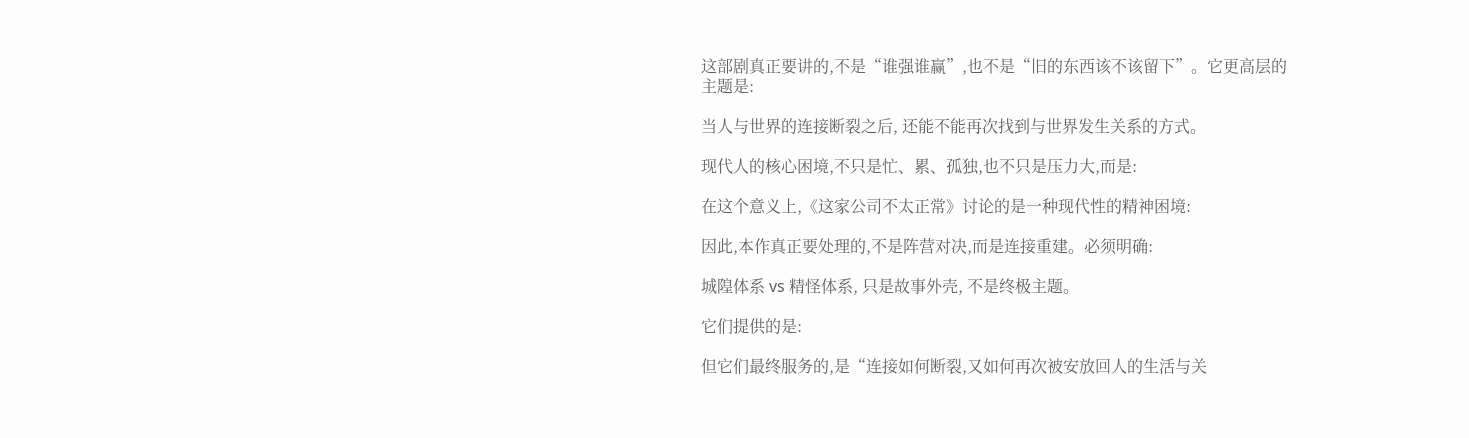这部剧真正要讲的,不是“谁强谁赢”,也不是“旧的东西该不该留下”。它更高层的主题是:

当人与世界的连接断裂之后, 还能不能再次找到与世界发生关系的方式。

现代人的核心困境,不只是忙、累、孤独,也不只是压力大,而是:

在这个意义上,《这家公司不太正常》讨论的是一种现代性的精神困境:

因此,本作真正要处理的,不是阵营对决,而是连接重建。必须明确:

城隍体系 vs 精怪体系, 只是故事外壳, 不是终极主题。

它们提供的是:

但它们最终服务的,是“连接如何断裂,又如何再次被安放回人的生活与关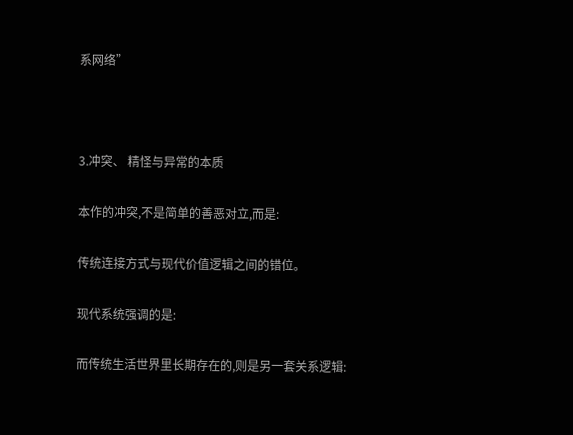系网络”



3.冲突、 精怪与异常的本质

本作的冲突,不是简单的善恶对立,而是:

传统连接方式与现代价值逻辑之间的错位。

现代系统强调的是:

而传统生活世界里长期存在的,则是另一套关系逻辑: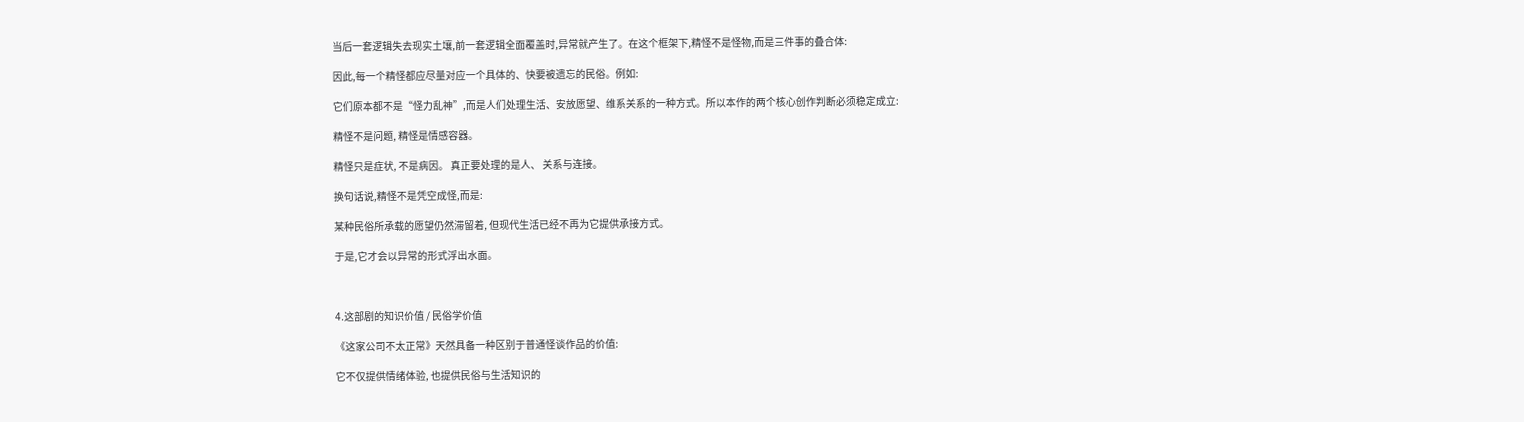当后一套逻辑失去现实土壤,前一套逻辑全面覆盖时,异常就产生了。在这个框架下,精怪不是怪物,而是三件事的叠合体:

因此,每一个精怪都应尽量对应一个具体的、快要被遗忘的民俗。例如:

它们原本都不是“怪力乱神”,而是人们处理生活、安放愿望、维系关系的一种方式。所以本作的两个核心创作判断必须稳定成立:

精怪不是问题, 精怪是情感容器。

精怪只是症状, 不是病因。 真正要处理的是人、 关系与连接。

换句话说,精怪不是凭空成怪,而是:

某种民俗所承载的愿望仍然滞留着, 但现代生活已经不再为它提供承接方式。

于是,它才会以异常的形式浮出水面。



4.这部剧的知识价值 / 民俗学价值

《这家公司不太正常》天然具备一种区别于普通怪谈作品的价值:

它不仅提供情绪体验, 也提供民俗与生活知识的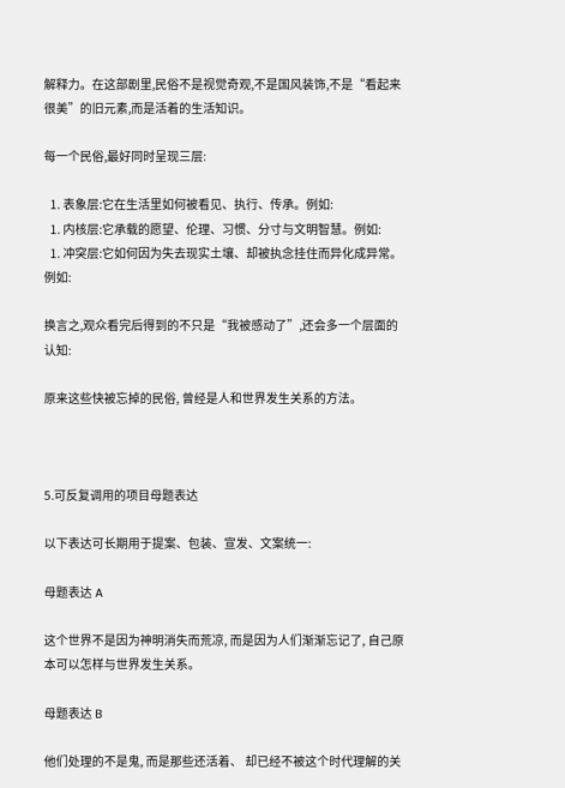解释力。在这部剧里,民俗不是视觉奇观,不是国风装饰,不是“看起来很美”的旧元素,而是活着的生活知识。

每一个民俗,最好同时呈现三层:

  1. 表象层:它在生活里如何被看见、执行、传承。例如:
  1. 内核层:它承载的愿望、伦理、习惯、分寸与文明智慧。例如:
  1. 冲突层:它如何因为失去现实土壤、却被执念挂住而异化成异常。例如:

换言之,观众看完后得到的不只是“我被感动了”,还会多一个层面的认知:

原来这些快被忘掉的民俗, 曾经是人和世界发生关系的方法。



5.可反复调用的项目母题表达

以下表达可长期用于提案、包装、宣发、文案统一:

母题表达 A

这个世界不是因为神明消失而荒凉, 而是因为人们渐渐忘记了, 自己原本可以怎样与世界发生关系。

母题表达 B

他们处理的不是鬼, 而是那些还活着、 却已经不被这个时代理解的关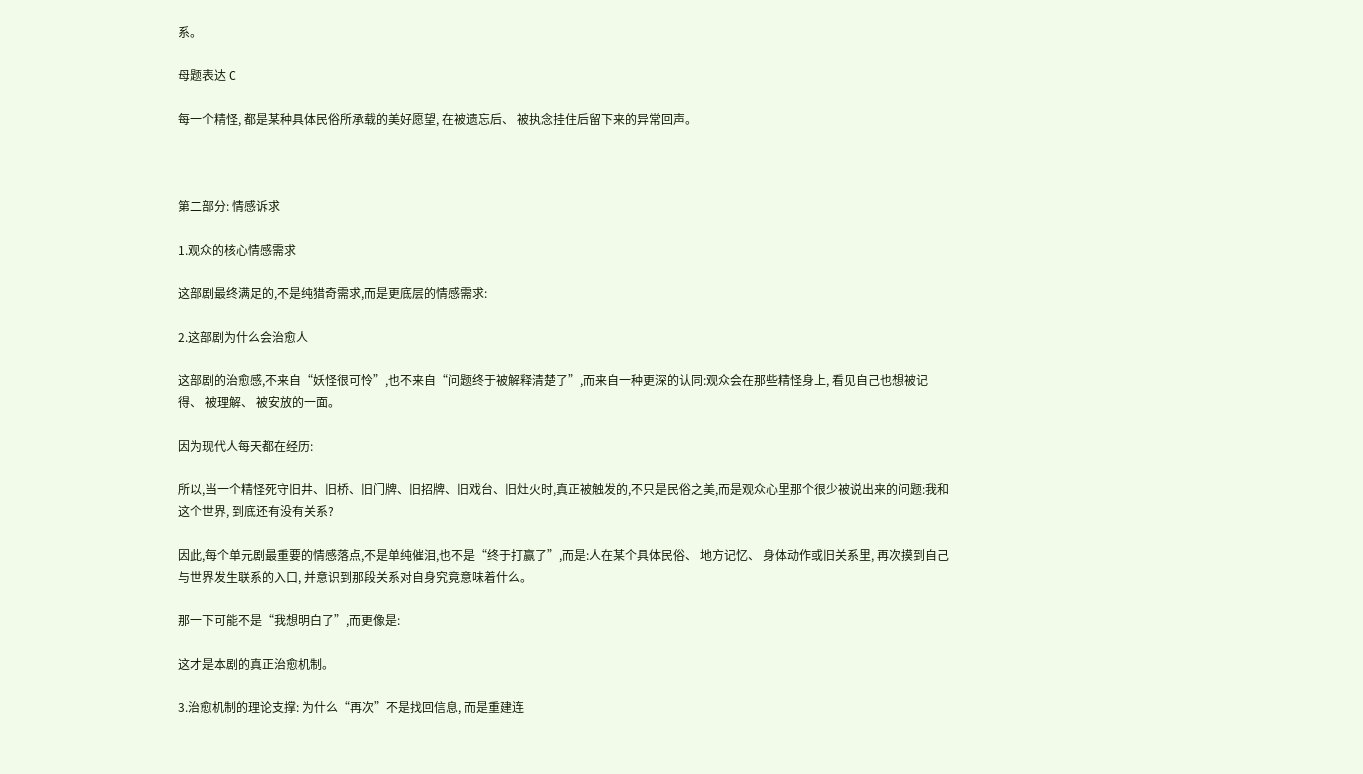系。

母题表达 C

每一个精怪, 都是某种具体民俗所承载的美好愿望, 在被遗忘后、 被执念挂住后留下来的异常回声。



第二部分: 情感诉求

1.观众的核心情感需求

这部剧最终满足的,不是纯猎奇需求,而是更底层的情感需求:

2.这部剧为什么会治愈人

这部剧的治愈感,不来自“妖怪很可怜”,也不来自“问题终于被解释清楚了”,而来自一种更深的认同:观众会在那些精怪身上, 看见自己也想被记得、 被理解、 被安放的一面。

因为现代人每天都在经历:

所以,当一个精怪死守旧井、旧桥、旧门牌、旧招牌、旧戏台、旧灶火时,真正被触发的,不只是民俗之美,而是观众心里那个很少被说出来的问题:我和这个世界, 到底还有没有关系?

因此,每个单元剧最重要的情感落点,不是单纯催泪,也不是“终于打赢了”,而是:人在某个具体民俗、 地方记忆、 身体动作或旧关系里, 再次摸到自己与世界发生联系的入口, 并意识到那段关系对自身究竟意味着什么。

那一下可能不是“我想明白了”,而更像是:

这才是本剧的真正治愈机制。

3.治愈机制的理论支撑: 为什么“再次”不是找回信息, 而是重建连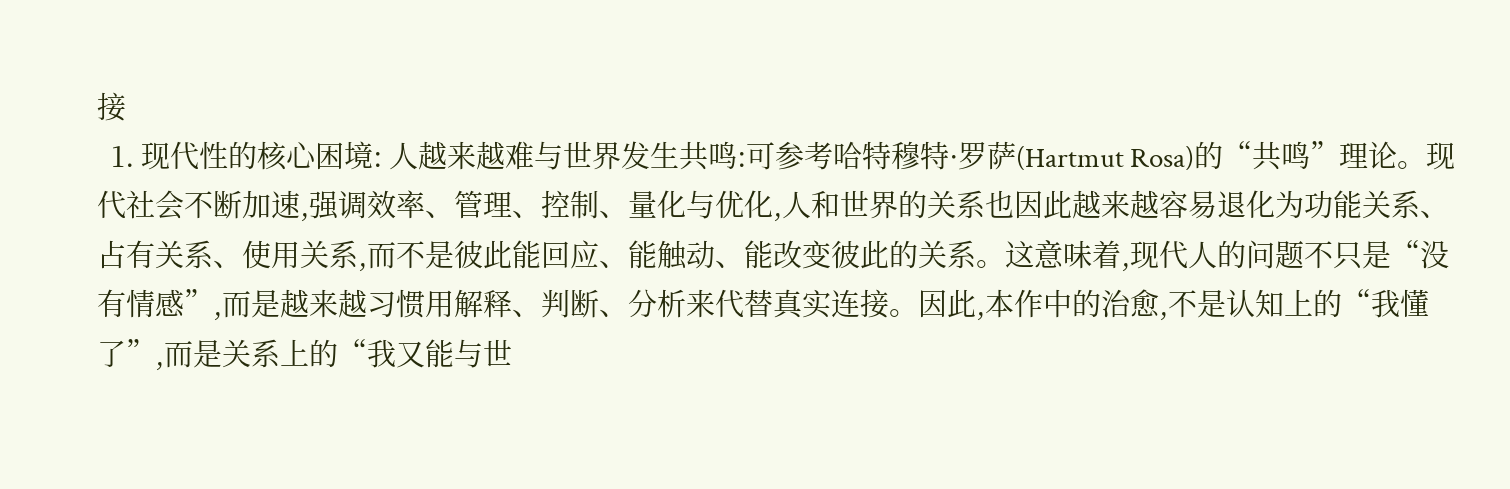接
  1. 现代性的核心困境: 人越来越难与世界发生共鸣:可参考哈特穆特·罗萨(Hartmut Rosa)的“共鸣”理论。现代社会不断加速,强调效率、管理、控制、量化与优化,人和世界的关系也因此越来越容易退化为功能关系、占有关系、使用关系,而不是彼此能回应、能触动、能改变彼此的关系。这意味着,现代人的问题不只是“没有情感”,而是越来越习惯用解释、判断、分析来代替真实连接。因此,本作中的治愈,不是认知上的“我懂了”,而是关系上的“我又能与世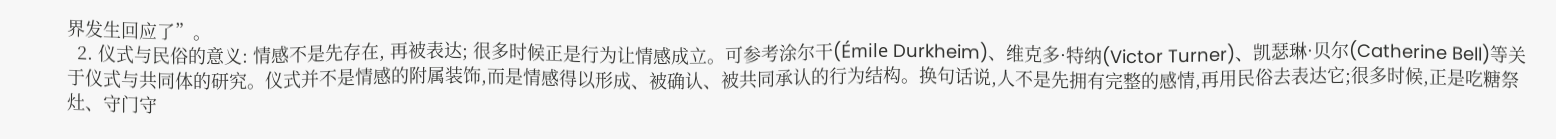界发生回应了”。
  2. 仪式与民俗的意义: 情感不是先存在, 再被表达; 很多时候正是行为让情感成立。可参考涂尔干(Émile Durkheim)、维克多·特纳(Victor Turner)、凯瑟琳·贝尔(Catherine Bell)等关于仪式与共同体的研究。仪式并不是情感的附属装饰,而是情感得以形成、被确认、被共同承认的行为结构。换句话说,人不是先拥有完整的感情,再用民俗去表达它;很多时候,正是吃糖祭灶、守门守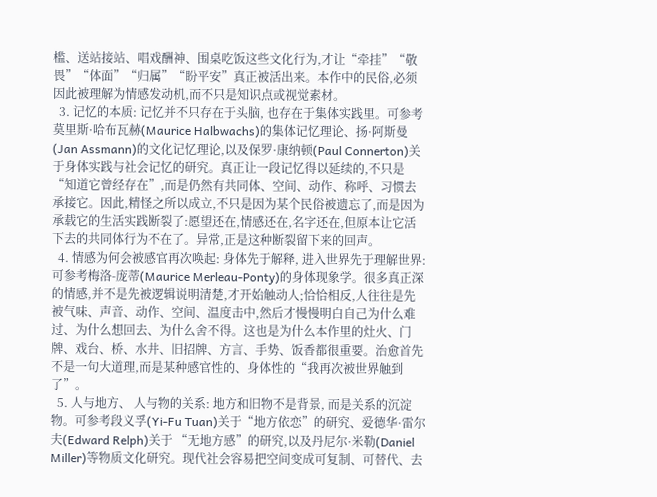槛、送站接站、唱戏酬神、围桌吃饭这些文化行为,才让“牵挂”“敬畏”“体面”“归属”“盼平安”真正被活出来。本作中的民俗,必须因此被理解为情感发动机,而不只是知识点或视觉素材。
  3. 记忆的本质: 记忆并不只存在于头脑, 也存在于集体实践里。可参考莫里斯·哈布瓦赫(Maurice Halbwachs)的集体记忆理论、扬·阿斯曼(Jan Assmann)的文化记忆理论,以及保罗·康纳顿(Paul Connerton)关于身体实践与社会记忆的研究。真正让一段记忆得以延续的,不只是“知道它曾经存在”,而是仍然有共同体、空间、动作、称呼、习惯去承接它。因此,精怪之所以成立,不只是因为某个民俗被遗忘了,而是因为承载它的生活实践断裂了:愿望还在,情感还在,名字还在,但原本让它活下去的共同体行为不在了。异常,正是这种断裂留下来的回声。
  4. 情感为何会被感官再次唤起: 身体先于解释, 进入世界先于理解世界:可参考梅洛-庞蒂(Maurice Merleau-Ponty)的身体现象学。很多真正深的情感,并不是先被逻辑说明清楚,才开始触动人;恰恰相反,人往往是先被气味、声音、动作、空间、温度击中,然后才慢慢明白自己为什么难过、为什么想回去、为什么舍不得。这也是为什么本作里的灶火、门牌、戏台、桥、水井、旧招牌、方言、手势、饭香都很重要。治愈首先不是一句大道理,而是某种感官性的、身体性的“我再次被世界触到了”。
  5. 人与地方、 人与物的关系: 地方和旧物不是背景, 而是关系的沉淀物。可参考段义孚(Yi-Fu Tuan)关于“地方依恋”的研究、爱德华·雷尔夫(Edward Relph)关于 “无地方感”的研究,以及丹尼尔·米勒(Daniel Miller)等物质文化研究。现代社会容易把空间变成可复制、可替代、去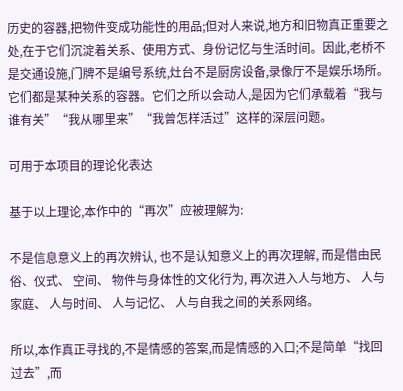历史的容器,把物件变成功能性的用品;但对人来说,地方和旧物真正重要之处,在于它们沉淀着关系、使用方式、身份记忆与生活时间。因此,老桥不是交通设施,门牌不是编号系统,灶台不是厨房设备,录像厅不是娱乐场所。它们都是某种关系的容器。它们之所以会动人,是因为它们承载着“我与谁有关”“我从哪里来”“我曾怎样活过”这样的深层问题。

可用于本项目的理论化表达

基于以上理论,本作中的“再次”应被理解为:

不是信息意义上的再次辨认, 也不是认知意义上的再次理解, 而是借由民俗、仪式、 空间、 物件与身体性的文化行为, 再次进入人与地方、 人与家庭、 人与时间、 人与记忆、 人与自我之间的关系网络。

所以,本作真正寻找的,不是情感的答案,而是情感的入口;不是简单“找回过去”,而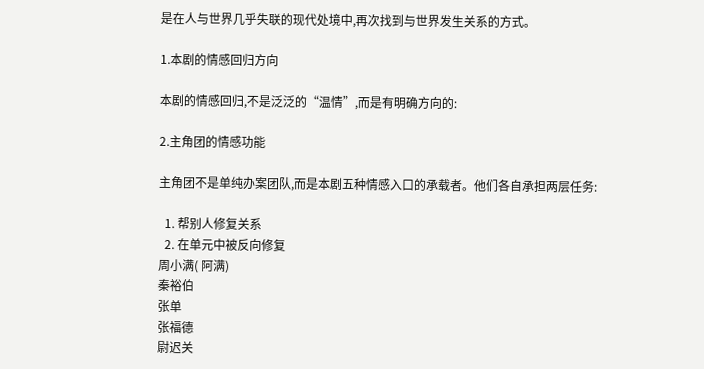是在人与世界几乎失联的现代处境中,再次找到与世界发生关系的方式。

1.本剧的情感回归方向

本剧的情感回归,不是泛泛的“温情”,而是有明确方向的:

2.主角团的情感功能

主角团不是单纯办案团队,而是本剧五种情感入口的承载者。他们各自承担两层任务:

  1. 帮别人修复关系
  2. 在单元中被反向修复
周小满( 阿满)
秦裕伯
张单
张福德
尉迟关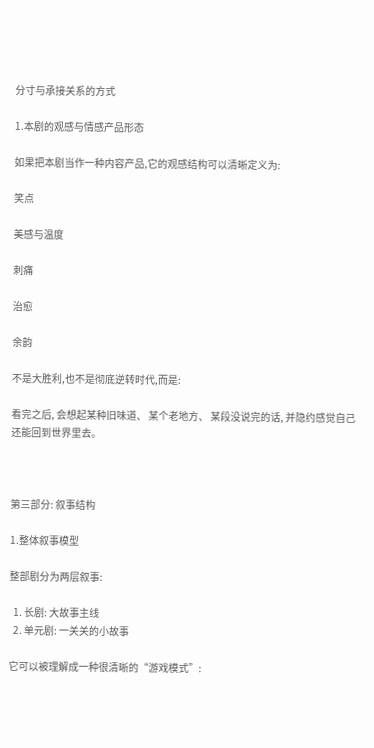分寸与承接关系的方式

1.本剧的观感与情感产品形态

如果把本剧当作一种内容产品,它的观感结构可以清晰定义为:

笑点

美感与温度

刺痛

治愈

余韵

不是大胜利,也不是彻底逆转时代,而是:

看完之后, 会想起某种旧味道、 某个老地方、 某段没说完的话, 并隐约感觉自己还能回到世界里去。



第三部分: 叙事结构

1.整体叙事模型

整部剧分为两层叙事:

  1. 长剧: 大故事主线
  2. 单元剧: 一关关的小故事

它可以被理解成一种很清晰的“游戏模式”: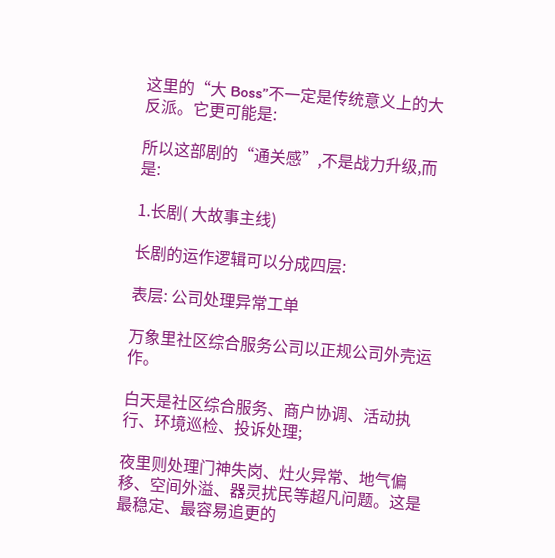这里的“大 Boss”不一定是传统意义上的大反派。它更可能是:

所以这部剧的“通关感”,不是战力升级,而是:

1.长剧( 大故事主线)

长剧的运作逻辑可以分成四层:

表层: 公司处理异常工单

万象里社区综合服务公司以正规公司外壳运作。

白天是社区综合服务、商户协调、活动执行、环境巡检、投诉处理;

夜里则处理门神失岗、灶火异常、地气偏移、空间外溢、器灵扰民等超凡问题。这是最稳定、最容易追更的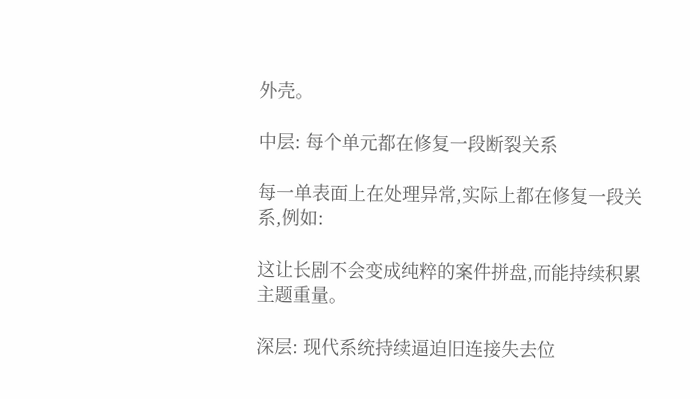外壳。

中层: 每个单元都在修复一段断裂关系

每一单表面上在处理异常,实际上都在修复一段关系,例如:

这让长剧不会变成纯粹的案件拼盘,而能持续积累主题重量。

深层: 现代系统持续逼迫旧连接失去位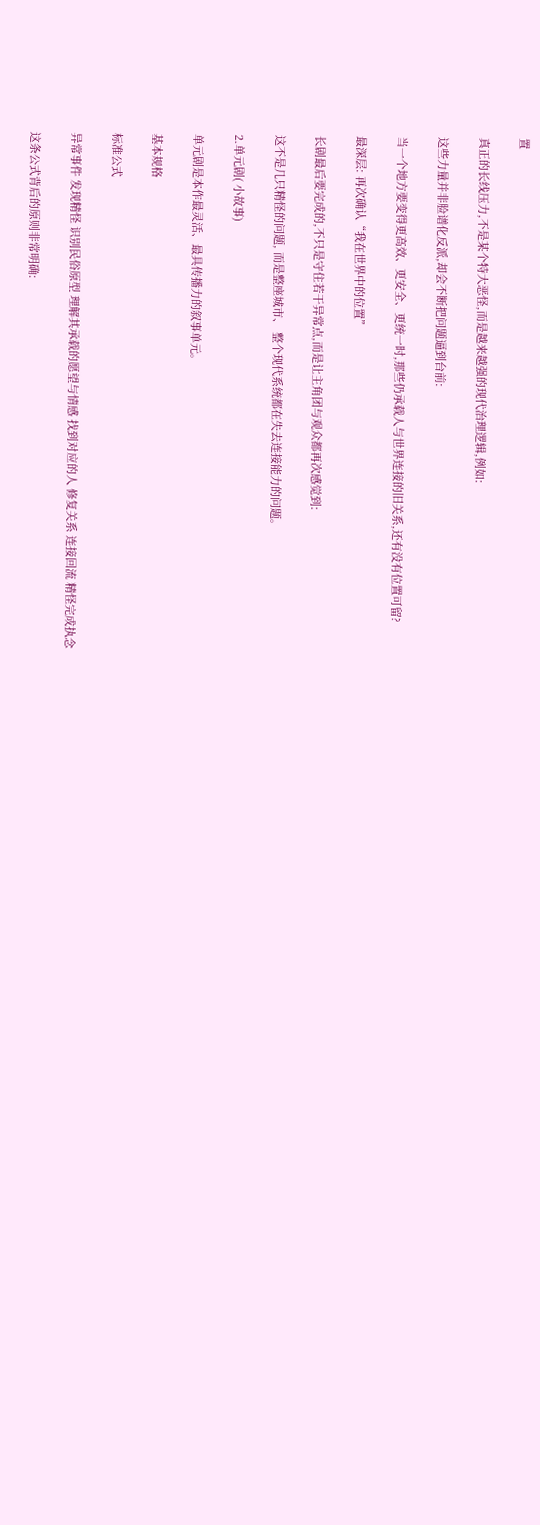置

真正的长线压力,不是某个特大恶怪,而是越来越强的现代治理逻辑,例如:

这些力量并非脸谱化反派,却会不断把问题逼到台前:

当一个地方要变得更高效、更安全、更统一时,那些仍承载人与世界连接的旧关系,还有没有位置可留?

最深层: 再次确认“我在世界中的位置”

长剧最后要完成的,不只是守住若干异常点,而是让主角团与观众都再次感觉到:

这不是几只精怪的问题, 而是整座城市、 整个现代系统都在失去连接能力的问题。

2.单元剧( 小故事)

单元剧是本作最灵活、最具传播力的叙事单元。

基本规格

标准公式

异常事件 发现精怪 识别民俗原型 理解其承载的愿望与情感 找到对应的人 修复关系 连接回流 精怪完成执念

这条公式背后的原则非常明确: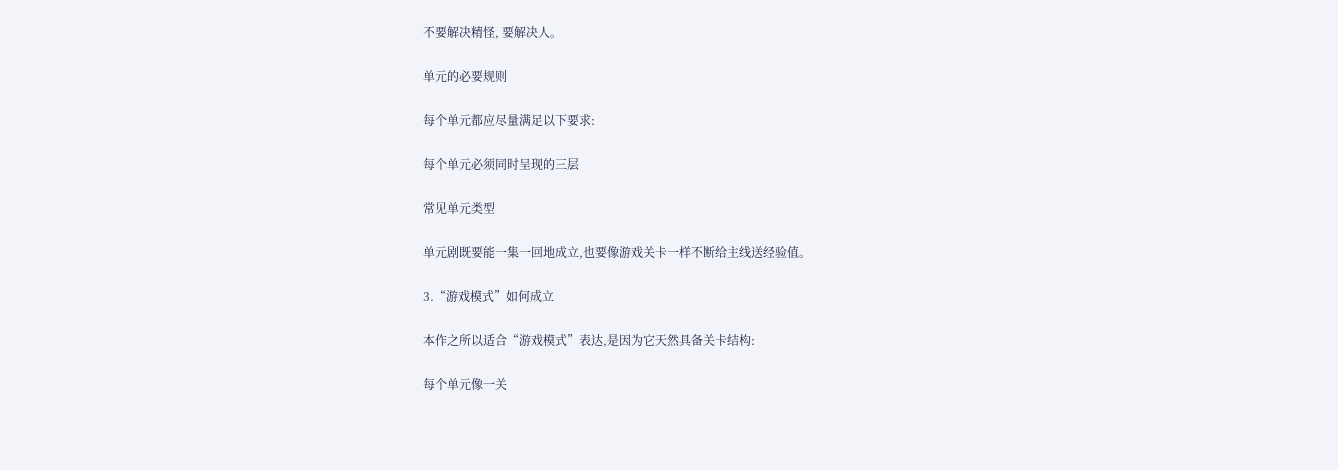不要解决精怪, 要解决人。

单元的必要规则

每个单元都应尽量满足以下要求:

每个单元必须同时呈现的三层

常见单元类型

单元剧既要能一集一回地成立,也要像游戏关卡一样不断给主线送经验值。

3.“游戏模式”如何成立

本作之所以适合“游戏模式”表达,是因为它天然具备关卡结构:

每个单元像一关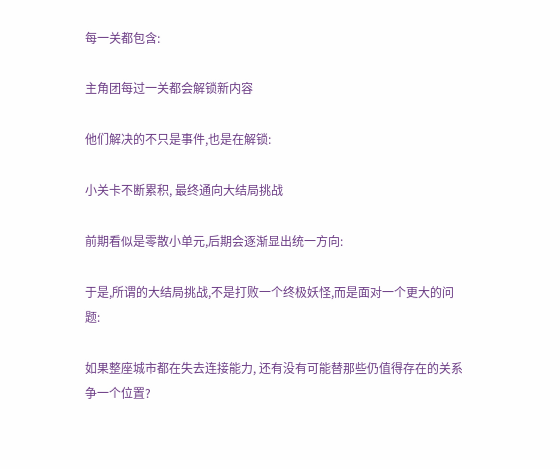每一关都包含:

主角团每过一关都会解锁新内容

他们解决的不只是事件,也是在解锁:

小关卡不断累积, 最终通向大结局挑战

前期看似是零散小单元,后期会逐渐显出统一方向:

于是,所谓的大结局挑战,不是打败一个终极妖怪,而是面对一个更大的问题:

如果整座城市都在失去连接能力, 还有没有可能替那些仍值得存在的关系争一个位置?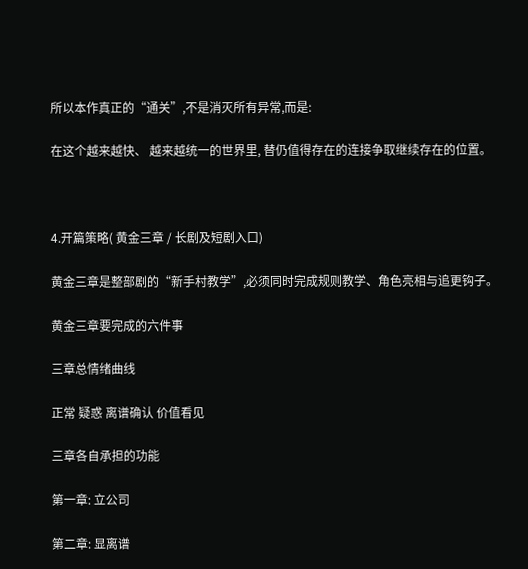所以本作真正的“通关”,不是消灭所有异常,而是:

在这个越来越快、 越来越统一的世界里, 替仍值得存在的连接争取继续存在的位置。



4.开篇策略( 黄金三章 / 长剧及短剧入口)

黄金三章是整部剧的“新手村教学”,必须同时完成规则教学、角色亮相与追更钩子。

黄金三章要完成的六件事

三章总情绪曲线

正常 疑惑 离谱确认 价值看见

三章各自承担的功能

第一章: 立公司

第二章: 显离谱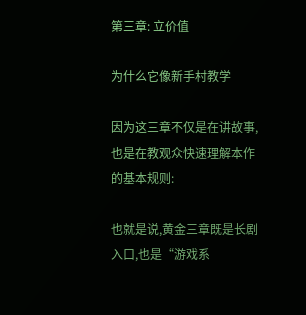第三章: 立价值

为什么它像新手村教学

因为这三章不仅是在讲故事,也是在教观众快速理解本作的基本规则:

也就是说,黄金三章既是长剧入口,也是“游戏系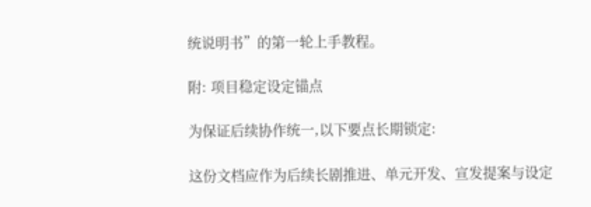统说明书”的第一轮上手教程。

附: 项目稳定设定锚点

为保证后续协作统一,以下要点长期锁定:

这份文档应作为后续长剧推进、单元开发、宣发提案与设定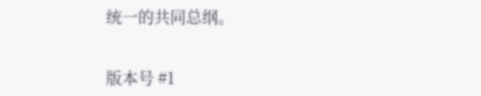统一的共同总纲。


版本号 #1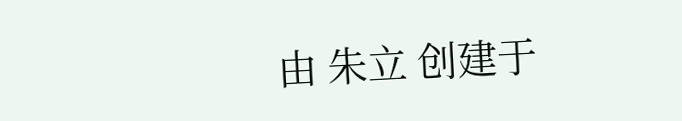由 朱立 创建于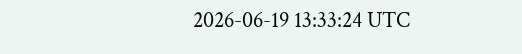2026-06-19 13:33:24 UTC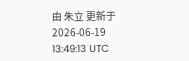由 朱立 更新于 2026-06-19 13:49:13 UTC